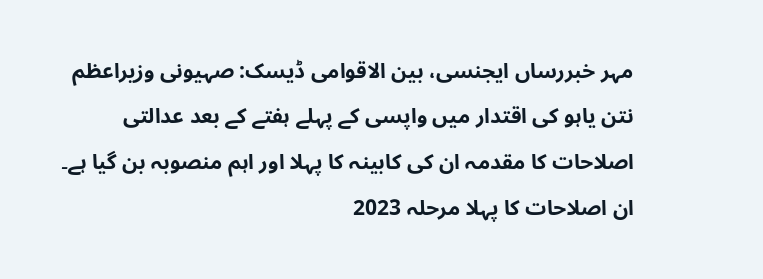مہر خبررساں ایجنسی، بین الاقوامی ڈیسک: صہیونی وزیراعظم نتن یاہو کی اقتدار میں واپسی کے پہلے ہفتے کے بعد عدالتی اصلاحات کا مقدمہ ان کی کابینہ کا پہلا اور اہم منصوبہ بن گیا ہے۔ ان اصلاحات کا پہلا مرحلہ 2023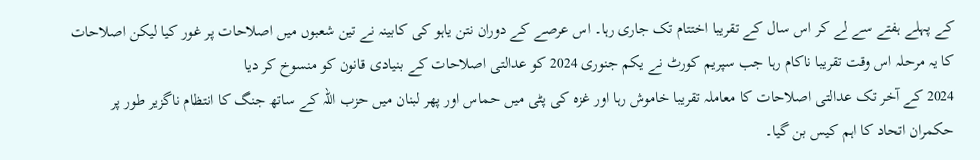کے پہلے ہفتے سے لے کر اس سال کے تقریبا اختتام تک جاری رہا۔ اس عرصے کے دوران نتن یاہو کی کابینہ نے تین شعبوں میں اصلاحات پر غور کیا لیکن اصلاحات کا یہ مرحلہ اس وقت تقریبا ناکام رہا جب سپریم کورٹ نے یکم جنوری 2024 کو عدالتی اصلاحات کے بنیادی قانون کو منسوخ کر دیا
2024 کے آخر تک عدالتی اصلاحات کا معاملہ تقریبا خاموش رہا اور غزہ کی پٹی میں حماس اور پھر لبنان میں حزب اللہ کے ساتھ جنگ کا انتظام ناگزیر طور پر حکمران اتحاد کا اہم کیس بن گیا۔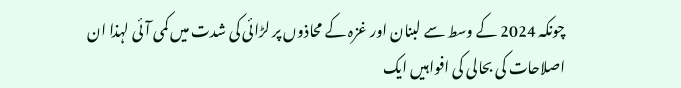چونکہ 2024 کے وسط سے لبنان اور غزہ کے محاذوں پر لڑائی کی شدت میں کمی آئی لہذا ان اصلاحات کی بحالی کی افواہیں ایک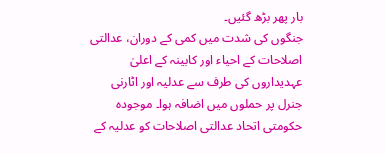بار پھر بڑھ گئیں۔
جنگوں کی شدت میں کمی کے دوران، عدالتی اصلاحات کے احیاء اور کابینہ کے اعلیٰ عہدیداروں کی طرف سے عدلیہ اور اٹارنی جنرل پر حملوں میں اضافہ ہوا۔ موجودہ حکومتی اتحاد عدالتی اصلاحات کو عدلیہ کے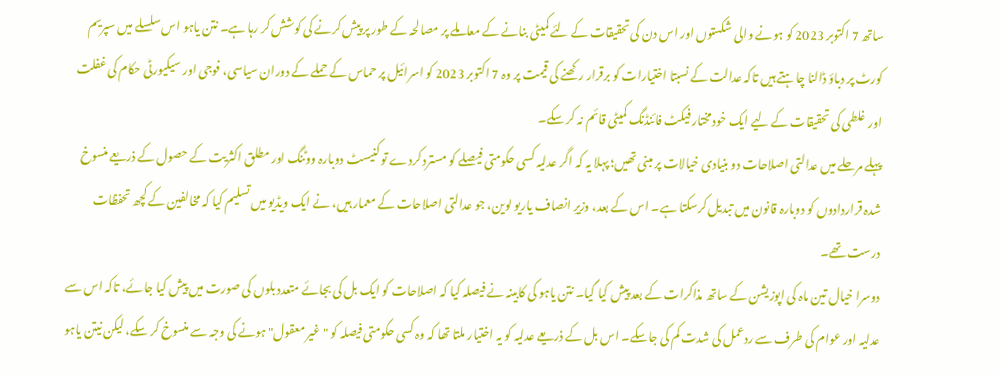ساتھ 7 اکتوبر 2023 کو ہونے والی شکستوں اور اس دن کی تحقیقات کے لئے کمیٹی بنانے کے معاملے پر مصالحہ کے طور پر پیش کرنے کی کوشش کر رہا ہے۔ نتن یاہو اس سلسلے میں سپریم کورٹ پر دباؤ ڈالنا چاہتے ہیں تاکہ عدالت کے نسبتا اختیارات کو برقرار رکھنے کی قیمت پر وہ 7 اکتوبر 2023 کو اسرائیل پر حماس کے حملے کے دوران سیاسی، فوجی اور سیکیورٹی حکام کی غفلت اور غلطی کی تحقیقات کے لیے ایک خودمختار فیکٹ فائنڈنگ کمیٹی قائم نہ کر سکے۔
پہلے مرحلے میں عدالتی اصلاحات دو بنیادی خیالات پر مبنی تھیں؛ پہلا یہ کہ اگر عدلیہ کسی حکومتی فیصلے کو مسترد کردے تو کنیسٹ دوبارہ ووٹنگ اور مطلق اکثریت کے حصول کے ذریعے منسوخ شدہ قراردادوں کو دوبارہ قانون میں تبدیل کرسکتا ہے۔ اس کے بعد، وزیرِ انصاف یاریو لوین، جو عدالتی اصلاحات کے معمار ہیں، نے ایک ویڈیو میں تسلیم کیا کہ مخالفین کے کچھ تحفظات درست تھے۔
دوسرا خیال تین ماہ کی اپوزیشن کے ساتھ مذاکرات کے بعد پیش کیا گیا۔ نتن یاہو کی کابینہ نے فیصلہ کیا کہ اصلاحات کو ایک بل کی بجائے متعدد بلوں کی صورت میں پیش کیا جائے، تاکہ اس سے عدلیہ اور عوام کی طرف سے ردعمل کی شدت کم کی جاسکے۔ اس بل کے ذریعے عدلیہ کو یہ اختیار ملتا تھا کہ وہ کسی حکومتی فیصلہ کو "غیر معقول" ہونے کی وجہ سے منسوخ کر سکے، لیکن نیتن یاہو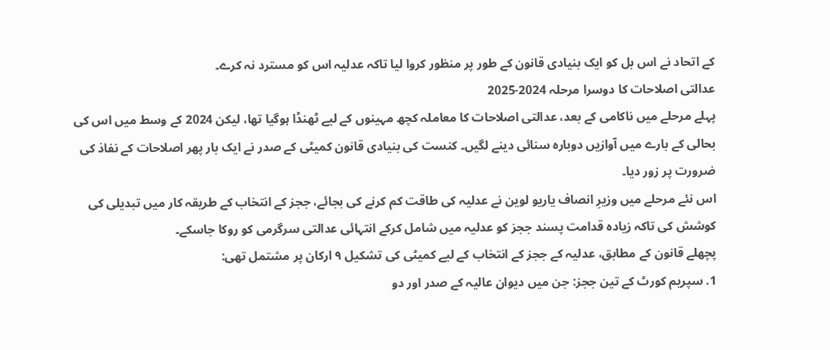کے اتحاد نے اس بل کو ایک بنیادی قانون کے طور پر منظور کروا لیا تاکہ عدلیہ اس کو مسترد نہ کرے۔
عدالتی اصلاحات کا دوسرا مرحلہ 2024-2025
پہلے مرحلے میں ناکامی کے بعد، عدالتی اصلاحات کا معاملہ کچھ مہینوں کے لیے ٹھنڈا ہوگیا تھا، لیکن 2024 کے وسط میں اس کی بحالی کے بارے میں آوازیں دوبارہ سنائی دینے لگیں۔ کنست کی بنیادی قانون کمیٹی کے صدر نے ایک بار پھر اصلاحات کے نفاذ کی ضرورت پر زور دیا۔
اس نئے مرحلے میں وزیرِ انصاف یاریو لوین نے عدلیہ کی طاقت کم کرنے کی بجائے، ججز کے انتخاب کے طریقہ کار میں تبدیلی کی کوشش کی تاکہ زیادہ قدامت پسند ججز کو عدلیہ میں شامل کرکے انتہائی عدالتی سرگرمی کو روکا جاسکے۔
پچھلے قانون کے مطابق، عدلیہ کے ججز کے انتخاب کے لیے کمیٹی کی تشکیل ۹ ارکان پر مشتمل تھی:
1. سپریم کورٹ کے تین ججز: جن میں دیوان عالیہ کے صدر اور دو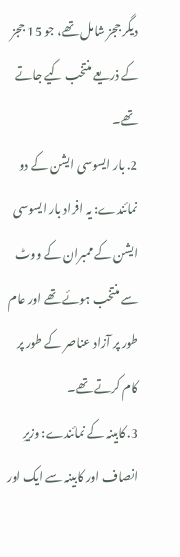دیگر ججز شامل تھے، جو 15 ججز کے ذریعے منتخب کیے جاتے تھے۔
2. بار ایسوسی ایشن کے دو نمائندے: یہ افراد بار ایسوسی ایشن کے ممبران کے ووٹ سے منتخب ہوئے تھے اور عام طور پر آزاد عناصر کے طور پر کام کرتے تھے۔
3. کابینہ کے نمائندے: وزیرِ انصاف اور کابینہ سے ایک اور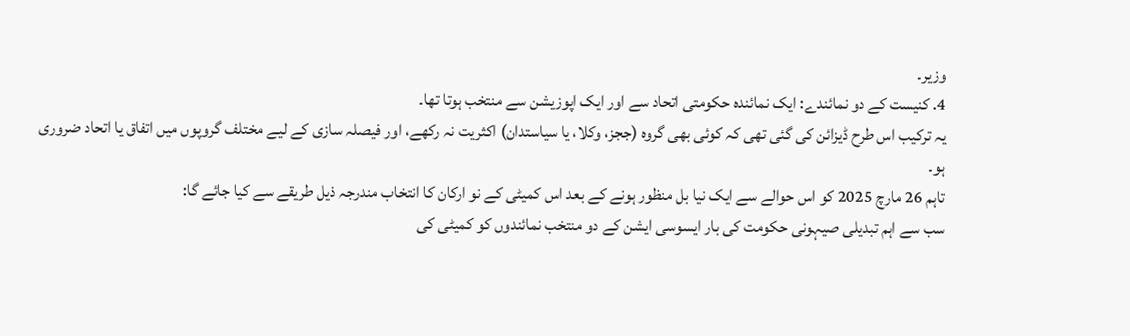وزیر۔
4. کنیست کے دو نمائندے: ایک نمائندہ حکومتی اتحاد سے اور ایک اپوزیشن سے منتخب ہوتا تھا۔
یہ ترکیب اس طرح ڈیزائن کی گئی تھی کہ کوئی بھی گروہ (ججز، وکلا، یا سیاستدان) اکثریت نہ رکھے، اور فیصلہ سازی کے لیے مختلف گروپوں میں اتفاق یا اتحاد ضروری ہو۔
تاہم 26 مارچ 2025 کو اس حوالے سے ایک نیا بل منظور ہونے کے بعد اس کمیٹی کے نو ارکان کا انتخاب مندرجہ ذیل طریقے سے کیا جائے گا:
سب سے اہم تبدیلی صیہونی حکومت کی بار ایسوسی ایشن کے دو منتخب نمائندوں کو کمیٹی کی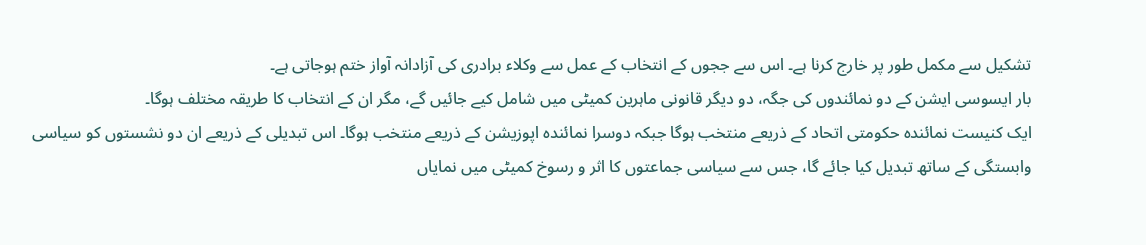تشکیل سے مکمل طور پر خارج کرنا ہے۔ اس سے ججوں کے انتخاب کے عمل سے وکلاء برادری کی آزادانہ آواز ختم ہوجاتی ہے۔
بار ایسوسی ایشن کے دو نمائندوں کی جگہ، دو دیگر قانونی ماہرین کمیٹی میں شامل کیے جائیں گے، مگر ان کے انتخاب کا طریقہ مختلف ہوگا۔
ایک کنیست نمائندہ حکومتی اتحاد کے ذریعے منتخب ہوگا جبکہ دوسرا نمائندہ اپوزیشن کے ذریعے منتخب ہوگا۔ اس تبدیلی کے ذریعے ان دو نشستوں کو سیاسی وابستگی کے ساتھ تبدیل کیا جائے گا، جس سے سیاسی جماعتوں کا اثر و رسوخ کمیٹی میں نمایاں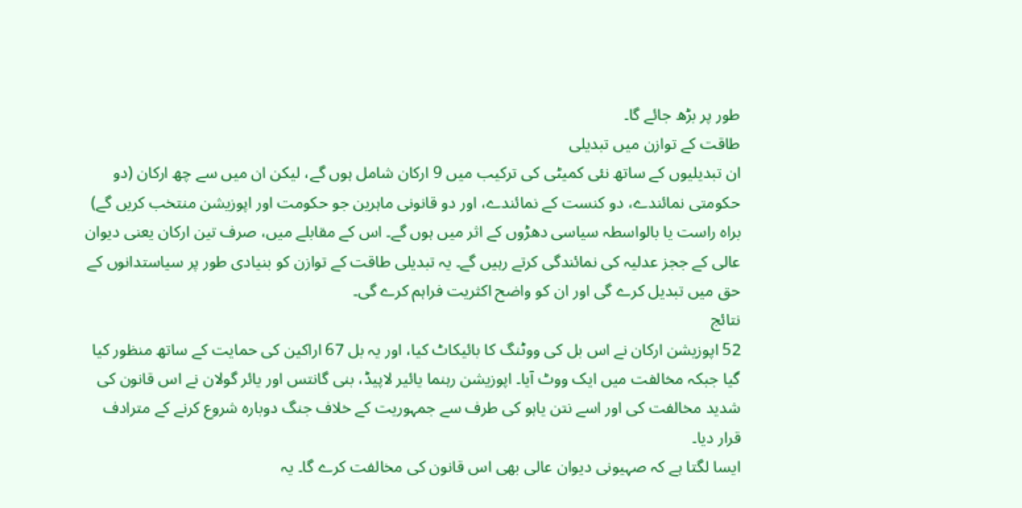طور پر بڑھ جائے گا۔
طاقت کے توازن میں تبدیلی
ان تبدیلیوں کے ساتھ نئی کمیٹی کی ترکیب میں 9 ارکان شامل ہوں گے، لیکن ان میں سے چھ ارکان (دو حکومتی نمائندے، دو کنست کے نمائندے، اور دو قانونی ماہرین جو حکومت اور اپوزیشن منتخب کریں گے) براہ راست یا بالواسطہ سیاسی دھڑوں کے اثر میں ہوں گے۔ اس کے مقابلے میں، صرف تین ارکان یعنی دیوان عالی کے ججز عدلیہ کی نمائندگی کرتے رہیں گے۔ یہ تبدیلی طاقت کے توازن کو بنیادی طور پر سیاستدانوں کے حق میں تبدیل کرے گی اور ان کو واضح اکثریت فراہم کرے گی۔
نتائج
52 اپوزیشن ارکان نے اس بل کی ووٹنگ کا بائیکاٹ کیا، اور یہ بل 67 اراکین کی حمایت کے ساتھ منظور کیا گیا جبکہ مخالفت میں ایک ووٹ آیا۔ اپوزیشن رہنما یائیر لاپیڈ، بنی گانتس اور یائر گولان نے اس قانون کی شدید مخالفت کی اور اسے نتن یاہو کی طرف سے جمہوریت کے خلاف جنگ دوبارہ شروع کرنے کے مترادف قرار دیا۔
ایسا لگتا ہے کہ صہیونی دیوان عالی بھی اس قانون کی مخالفت کرے گا۔ یہ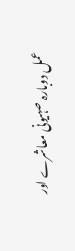عمل دوبارہ صہیونی معاشرے اور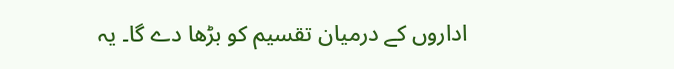اداروں کے درمیان تقسیم کو بڑھا دے گا۔ یہ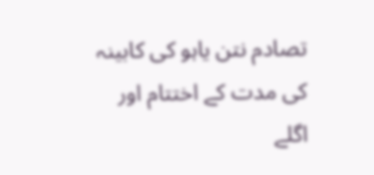تصادم نتن یاہو کی کابینہ کی مدت کے اختتام اور اگلے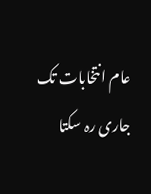عام انتخابات تک جاری رہ سکتا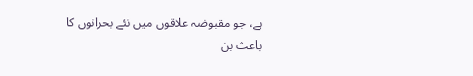ہے، جو مقبوضہ علاقوں میں نئے بحرانوں کا باعث بن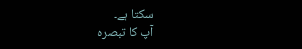سکتا ہے۔
آپ کا تبصرہ